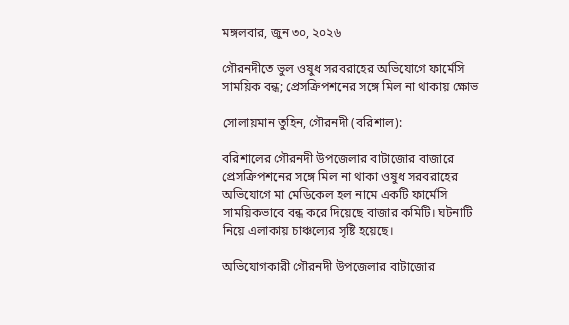মঙ্গলবার, জুন ৩০, ২০২৬

গৌরনদীতে ভুল ওষুধ সরবরাহের অভিযোগে ফার্মেসি সাময়িক বন্ধ; প্রেসক্রিপশনের সঙ্গে মিল না থাকায় ক্ষোভ

সোলায়মান তুহিন, গৌরনদী (বরিশাল):

বরিশালের গৌরনদী উপজেলার বাটাজোর বাজারে প্রেসক্রিপশনের সঙ্গে মিল না থাকা ওষুধ সরবরাহের অভিযোগে মা মেডিকেল হল নামে একটি ফার্মেসি সাময়িকভাবে বন্ধ করে দিয়েছে বাজার কমিটি। ঘটনাটি নিয়ে এলাকায় চাঞ্চল্যের সৃষ্টি হয়েছে।

অভিযোগকারী গৌরনদী উপজেলার বাটাজোর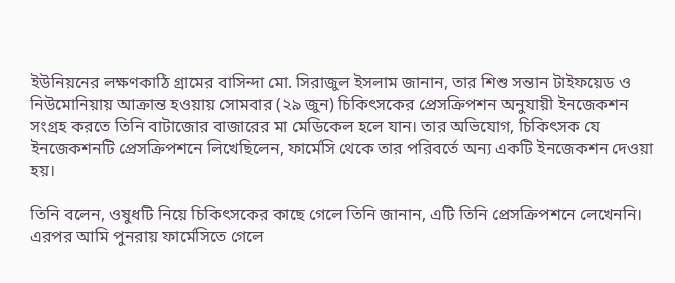ইউনিয়নের লক্ষণকাঠি গ্রামের বাসিন্দা মো. সিরাজুল ইসলাম জানান, তার শিশু সন্তান টাইফয়েড ও নিউমোনিয়ায় আক্রান্ত হওয়ায় সোমবার (২৯ জুন) চিকিৎসকের প্রেসক্রিপশন অনুযায়ী ইনজেকশন সংগ্রহ করতে তিনি বাটাজোর বাজারের মা মেডিকেল হলে যান। তার অভিযোগ, চিকিৎসক যে ইনজেকশনটি প্রেসক্রিপশনে লিখেছিলেন, ফার্মেসি থেকে তার পরিবর্তে অন্য একটি ইনজেকশন দেওয়া হয়।

তিনি বলেন, ওষুধটি নিয়ে চিকিৎসকের কাছে গেলে তিনি জানান, এটি তিনি প্রেসক্রিপশনে লেখেননি। এরপর আমি পুনরায় ফার্মেসিতে গেলে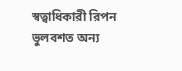স্বত্বাধিকারী রিপন ভুলবশত অন্য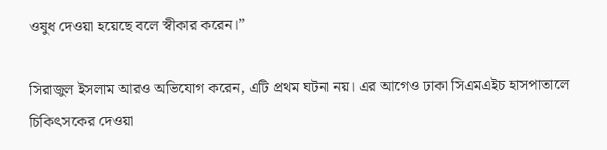ওষুধ দেওয়া হয়েছে বলে স্বীকার করেন।”

সিরাজুল ইসলাম আরও অভিযোগ করেন, এটি প্রথম ঘটনা নয়। এর আগেও ঢাকা সিএমএইচ হাসপাতালে চিকিৎসকের দেওয়া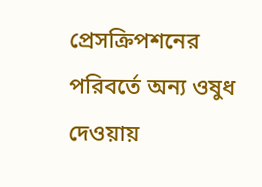প্রেসক্রিপশনের পরিবর্তে অন্য ওষুধ দেওয়ায়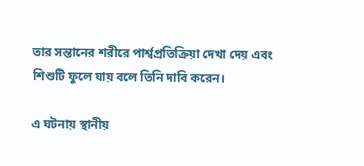তার সন্তানের শরীরে পার্শ্বপ্রতিক্রিয়া দেখা দেয় এবং শিশুটি ফুলে যায় বলে তিনি দাবি করেন।

এ ঘটনায় স্থানীয়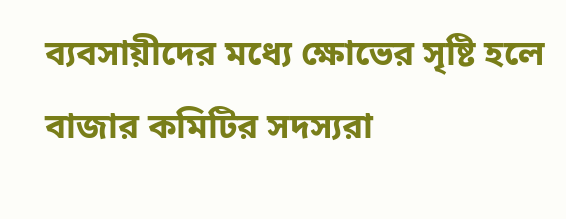ব্যবসায়ীদের মধ্যে ক্ষোভের সৃষ্টি হলে বাজার কমিটির সদস্যরা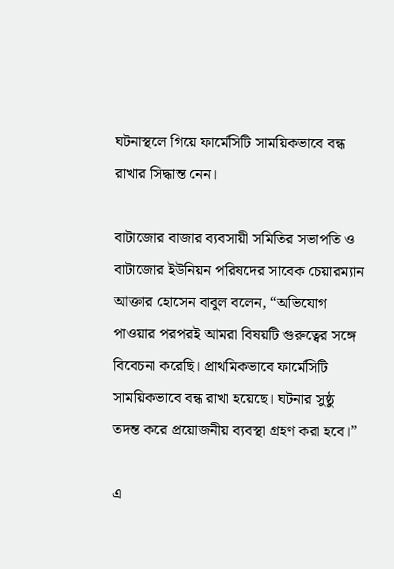ঘটনাস্থলে গিয়ে ফার্মেসিটি সাময়িকভাবে বন্ধ রাখার সিদ্ধান্ত নেন।

বাটাজোর বাজার ব্যবসায়ী সমিতির সভাপতি ও বাটাজোর ইউনিয়ন পরিষদের সাবেক চেয়ারম্যান আক্তার হোসেন বাবুল বলেন, “অভিযোগ পাওয়ার পরপরই আমরা বিষয়টি গুরুত্বের সঙ্গে বিবেচনা করেছি। প্রাথমিকভাবে ফার্মেসিটি সাময়িকভাবে বন্ধ রাখা হয়েছে। ঘটনার সুষ্ঠু তদন্ত করে প্রয়োজনীয় ব্যবস্থা গ্রহণ করা হবে।”

এ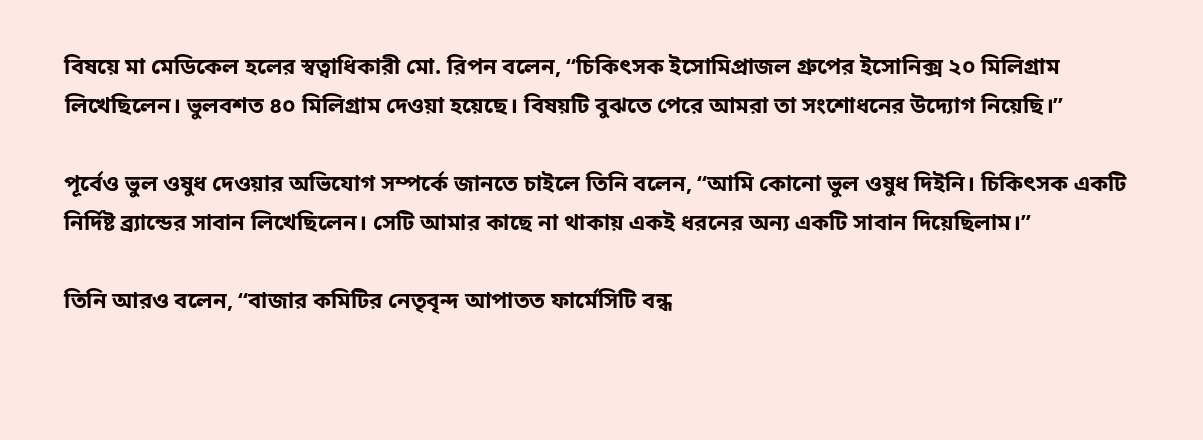বিষয়ে মা মেডিকেল হলের স্বত্বাধিকারী মো. রিপন বলেন, “চিকিৎসক ইসোমিপ্রাজল গ্রুপের ইসোনিক্স ২০ মিলিগ্রাম লিখেছিলেন। ভুলবশত ৪০ মিলিগ্রাম দেওয়া হয়েছে। বিষয়টি বুঝতে পেরে আমরা তা সংশোধনের উদ্যোগ নিয়েছি।”

পূর্বেও ভুল ওষুধ দেওয়ার অভিযোগ সম্পর্কে জানতে চাইলে তিনি বলেন, “আমি কোনো ভুল ওষুধ দিইনি। চিকিৎসক একটি নির্দিষ্ট ব্র্যান্ডের সাবান লিখেছিলেন। সেটি আমার কাছে না থাকায় একই ধরনের অন্য একটি সাবান দিয়েছিলাম।”

তিনি আরও বলেন, “বাজার কমিটির নেতৃবৃন্দ আপাতত ফার্মেসিটি বন্ধ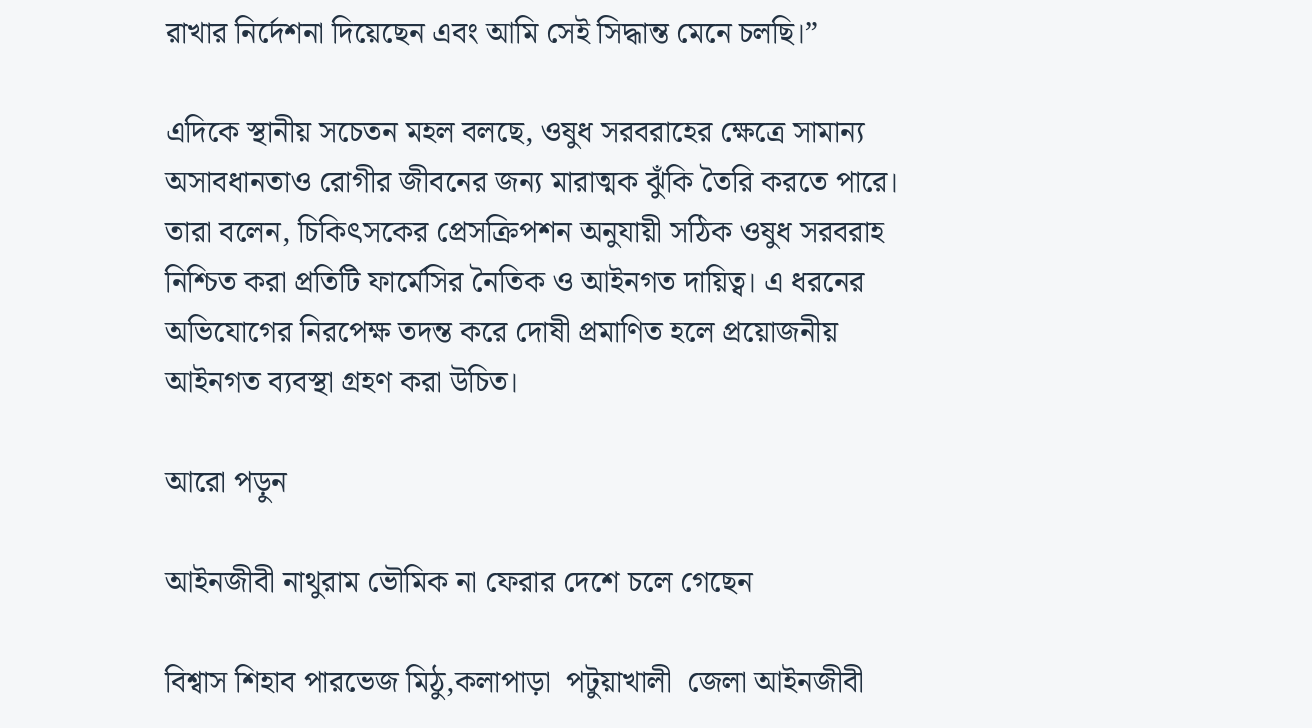রাখার নির্দেশনা দিয়েছেন এবং আমি সেই সিদ্ধান্ত মেনে চলছি।”

এদিকে স্থানীয় সচেতন মহল বলছে, ওষুধ সরবরাহের ক্ষেত্রে সামান্য অসাবধানতাও রোগীর জীবনের জন্য মারাত্মক ঝুঁকি তৈরি করতে পারে। তারা বলেন, চিকিৎসকের প্রেসক্রিপশন অনুযায়ী সঠিক ওষুধ সরবরাহ নিশ্চিত করা প্রতিটি ফার্মেসির নৈতিক ও আইনগত দায়িত্ব। এ ধরনের অভিযোগের নিরপেক্ষ তদন্ত করে দোষী প্রমাণিত হলে প্রয়োজনীয় আইনগত ব্যবস্থা গ্রহণ করা উচিত।

আরো পড়ুন

আইনজীবী নাথুরাম ভৌমিক না ফেরার দেশে চলে গেছেন

বিশ্বাস শিহাব পারভেজ মিঠু,কলাপাড়া  পটুয়াখালী  জেলা আইনজীবী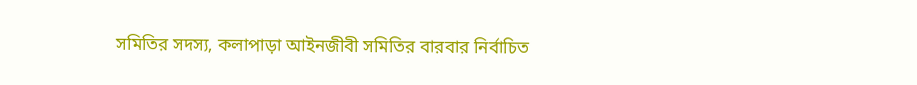সমিতির সদস্য, কলাপাড়া আইনজীবী সমিতির বারবার নির্বাচিত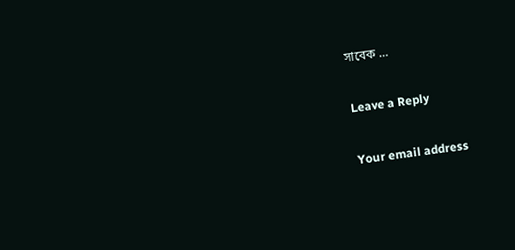সাবেক …

Leave a Reply

Your email address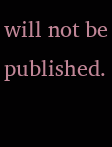will not be published.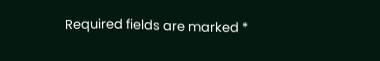Required fields are marked *